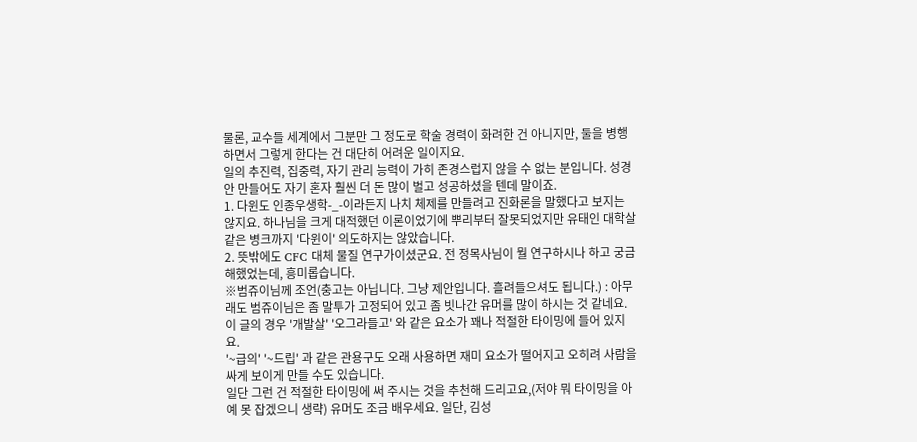물론, 교수들 세계에서 그분만 그 정도로 학술 경력이 화려한 건 아니지만, 둘을 병행하면서 그렇게 한다는 건 대단히 어려운 일이지요.
일의 추진력, 집중력, 자기 관리 능력이 가히 존경스럽지 않을 수 없는 분입니다. 성경 안 만들어도 자기 혼자 훨씬 더 돈 많이 벌고 성공하셨을 텐데 말이죠.
1. 다윈도 인종우생학-_-이라든지 나치 체제를 만들려고 진화론을 말했다고 보지는 않지요. 하나님을 크게 대적했던 이론이었기에 뿌리부터 잘못되었지만 유태인 대학살 같은 병크까지 '다윈이' 의도하지는 않았습니다.
2. 뜻밖에도 CFC 대체 물질 연구가이셨군요. 전 정목사님이 뭘 연구하시나 하고 궁금해했었는데, 흥미롭습니다.
※범쥬이님께 조언(충고는 아닙니다. 그냥 제안입니다. 흘려들으셔도 됩니다.) : 아무래도 범쥬이님은 좀 말투가 고정되어 있고 좀 빗나간 유머를 많이 하시는 것 같네요. 이 글의 경우 '개발살' '오그라들고' 와 같은 요소가 꽤나 적절한 타이밍에 들어 있지요.
'~급의' '~드립' 과 같은 관용구도 오래 사용하면 재미 요소가 떨어지고 오히려 사람을 싸게 보이게 만들 수도 있습니다.
일단 그런 건 적절한 타이밍에 써 주시는 것을 추천해 드리고요,(저야 뭐 타이밍을 아예 못 잡겠으니 생략) 유머도 조금 배우세요. 일단, 김성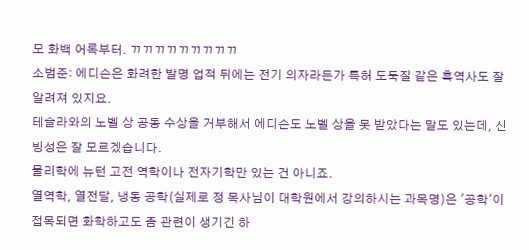모 화백 어록부터. ㄲㄲㄲㄲㄲㄲㄲㄲㄲ
소범준: 에디슨은 화려한 발명 업적 뒤에는 전기 의자라든가 특허 도둑질 같은 흑역사도 잘 알려져 있지요.
테슬라와의 노벨 상 공동 수상을 거부해서 에디슨도 노벨 상을 못 받았다는 말도 있는데, 신빙성은 잘 모르겠습니다.
물리학에 뉴턴 고전 역학이나 전자기학만 있는 건 아니죠.
열역학, 열전달, 냉동 공학(실제로 정 목사님이 대학원에서 강의하시는 과목명)은 '공학'이 접목되면 화학하고도 좀 관련이 생기긴 하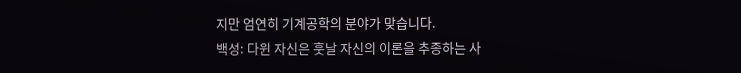지만 엄연히 기계공학의 분야가 맞습니다.
백성: 다윈 자신은 훗날 자신의 이론을 추종하는 사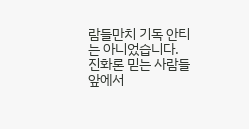람들만치 기독 안티는 아니었습니다.
진화론 믿는 사람들 앞에서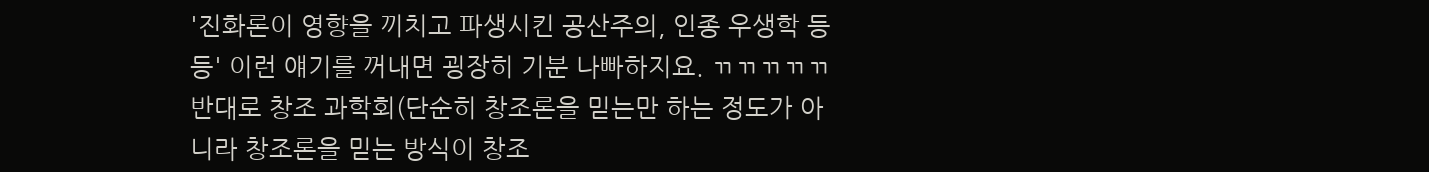'진화론이 영향을 끼치고 파생시킨 공산주의, 인종 우생학 등등' 이런 얘기를 꺼내면 굉장히 기분 나빠하지요. ㄲㄲㄲㄲㄲ 반대로 창조 과학회(단순히 창조론을 믿는만 하는 정도가 아니라 창조론을 믿는 방식이 창조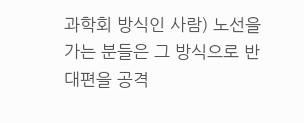과학회 방식인 사람) 노선을 가는 분들은 그 방식으로 반대편을 공격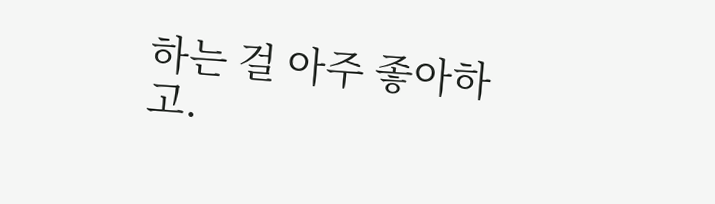하는 걸 아주 좋아하고.